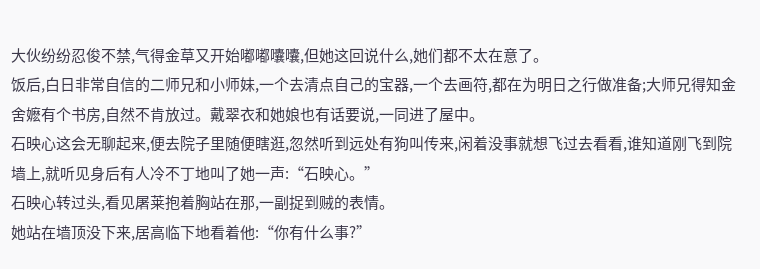大伙纷纷忍俊不禁,气得金草又开始嘟嘟囔囔,但她这回说什么,她们都不太在意了。
饭后,白日非常自信的二师兄和小师妹,一个去清点自己的宝器,一个去画符,都在为明日之行做准备;大师兄得知金舍嬷有个书房,自然不肯放过。戴翠衣和她娘也有话要说,一同进了屋中。
石映心这会无聊起来,便去院子里随便瞎逛,忽然听到远处有狗叫传来,闲着没事就想飞过去看看,谁知道刚飞到院墙上,就听见身后有人冷不丁地叫了她一声:“石映心。”
石映心转过头,看见屠莱抱着胸站在那,一副捉到贼的表情。
她站在墙顶没下来,居高临下地看着他:“你有什么事?”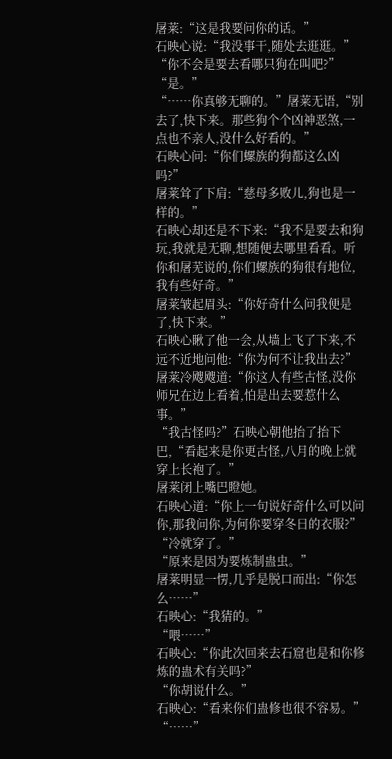屠莱:“这是我要问你的话。”
石映心说:“我没事干,随处去逛逛。”
“你不会是要去看哪只狗在叫吧?”
“是。”
“……你真够无聊的。”屠莱无语,“别去了,快下来。那些狗个个凶神恶煞,一点也不亲人,没什么好看的。”
石映心问:“你们螺族的狗都这么凶吗?”
屠莱耸了下肩:“慈母多败儿,狗也是一样的。”
石映心却还是不下来:“我不是要去和狗玩,我就是无聊,想随便去哪里看看。听你和屠芜说的,你们螺族的狗很有地位,我有些好奇。”
屠莱皱起眉头:“你好奇什么问我便是了,快下来。”
石映心瞅了他一会,从墙上飞了下来,不远不近地问他:“你为何不让我出去?”
屠莱冷飕飕道:“你这人有些古怪,没你师兄在边上看着,怕是出去要惹什么事。”
“我古怪吗?”石映心朝他抬了抬下巴,“看起来是你更古怪,八月的晚上就穿上长袍了。”
屠莱闭上嘴巴瞪她。
石映心道:“你上一句说好奇什么可以问你,那我问你,为何你要穿冬日的衣服?”
“冷就穿了。”
“原来是因为要炼制蛊虫。”
屠莱明显一愣,几乎是脱口而出:“你怎么……”
石映心:“我猜的。”
“喂……”
石映心:“你此次回来去石窟也是和你修炼的蛊术有关吗?”
“你胡说什么。”
石映心:“看来你们蛊修也很不容易。”
“……”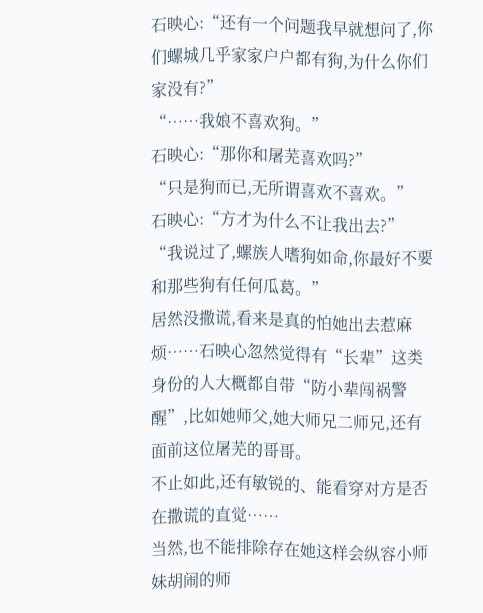石映心:“还有一个问题我早就想问了,你们螺城几乎家家户户都有狗,为什么你们家没有?”
“……我娘不喜欢狗。”
石映心:“那你和屠芜喜欢吗?”
“只是狗而已,无所谓喜欢不喜欢。”
石映心:“方才为什么不让我出去?”
“我说过了,螺族人嗜狗如命,你最好不要和那些狗有任何瓜葛。”
居然没撒谎,看来是真的怕她出去惹麻烦……石映心忽然觉得有“长辈”这类身份的人大概都自带“防小辈闯祸警醒”,比如她师父,她大师兄二师兄,还有面前这位屠芜的哥哥。
不止如此,还有敏锐的、能看穿对方是否在撒谎的直觉……
当然,也不能排除存在她这样会纵容小师妹胡闹的师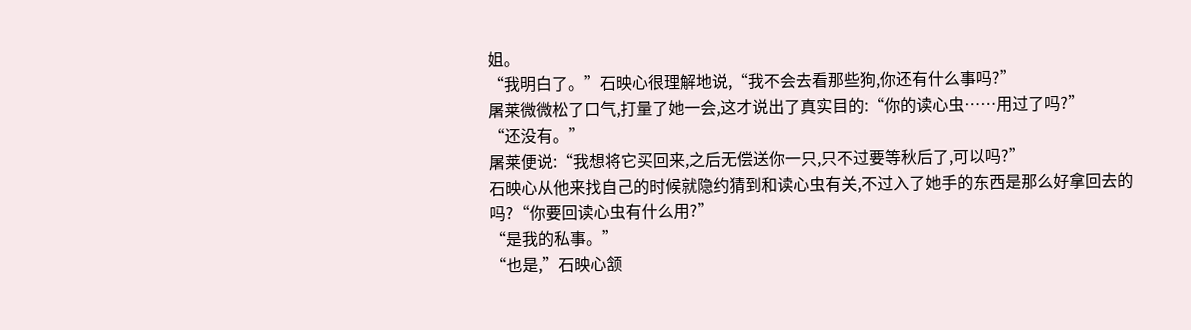姐。
“我明白了。”石映心很理解地说,“我不会去看那些狗,你还有什么事吗?”
屠莱微微松了口气,打量了她一会,这才说出了真实目的:“你的读心虫……用过了吗?”
“还没有。”
屠莱便说:“我想将它买回来,之后无偿送你一只,只不过要等秋后了,可以吗?”
石映心从他来找自己的时候就隐约猜到和读心虫有关,不过入了她手的东西是那么好拿回去的吗?“你要回读心虫有什么用?”
“是我的私事。”
“也是,”石映心颔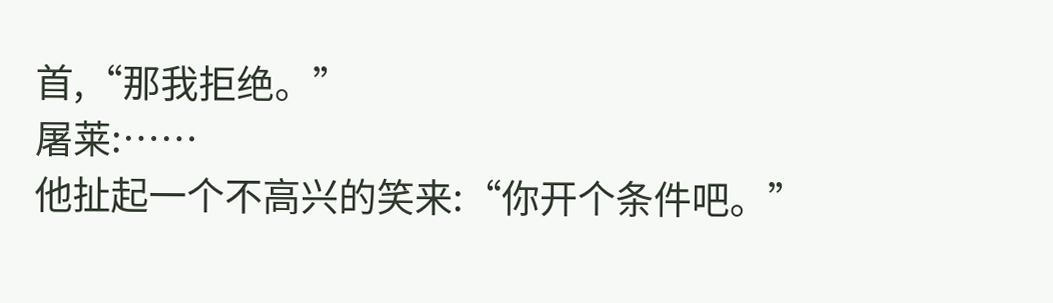首,“那我拒绝。”
屠莱:……
他扯起一个不高兴的笑来:“你开个条件吧。”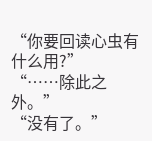“你要回读心虫有什么用?”
“……除此之外。”
“没有了。”